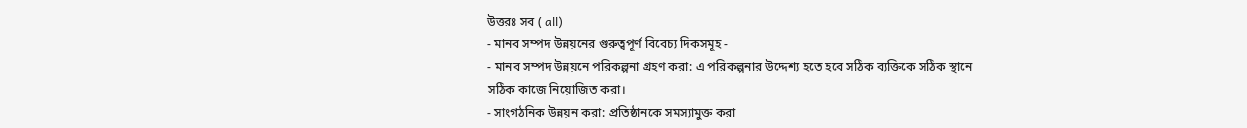উত্তরঃ সব ( all)
- মানব সম্পদ উন্নয়নের গুরুত্বপূর্ণ বিবেচ্য দিকসমূহ -
- মানব সম্পদ উন্নয়নে পরিকল্পনা গ্রহণ করা: এ পরিকল্পনার উদ্দেশ্য হতে হবে সঠিক ব্যক্তিকে সঠিক স্থানে
সঠিক কাজে নিয়োজিত করা।
- সাংগঠনিক উন্নয়ন করা: প্রতিষ্ঠানকে সমস্যামুক্ত করা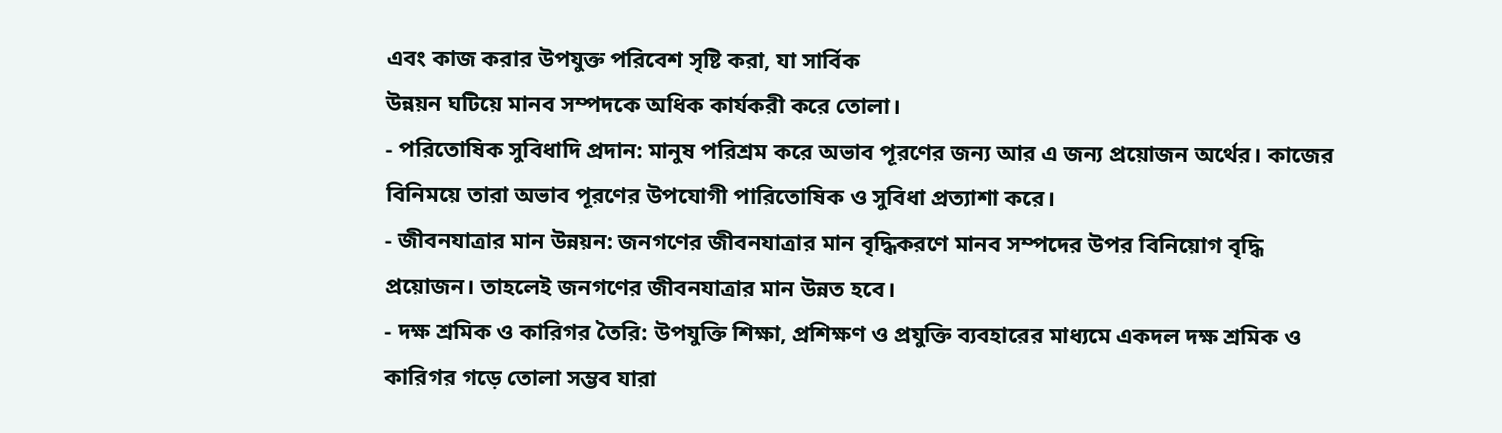এবং কাজ করার উপযুক্ত পরিবেশ সৃষ্টি করা, যা সার্বিক
উন্নয়ন ঘটিয়ে মানব সম্পদকে অধিক কার্যকরী করে তোলা।
- পরিতোষিক সুবিধাদি প্রদান: মানুষ পরিশ্রম করে অভাব পূরণের জন্য আর এ জন্য প্রয়োজন অর্থের। কাজের
বিনিময়ে তারা অভাব পূরণের উপযোগী পারিতোষিক ও সুবিধা প্রত্যাশা করে।
- জীবনযাত্রার মান উন্নয়ন: জনগণের জীবনযাত্রার মান বৃদ্ধিকরণে মানব সম্পদের উপর বিনিয়োগ বৃদ্ধি
প্রয়োজন। তাহলেই জনগণের জীবনযাত্রার মান উন্নত হবে।
- দক্ষ শ্রমিক ও কারিগর তৈরি: উপযুক্তি শিক্ষা, প্রশিক্ষণ ও প্রযুক্তি ব্যবহারের মাধ্যমে একদল দক্ষ শ্রমিক ও
কারিগর গড়ে তোলা সম্ভব যারা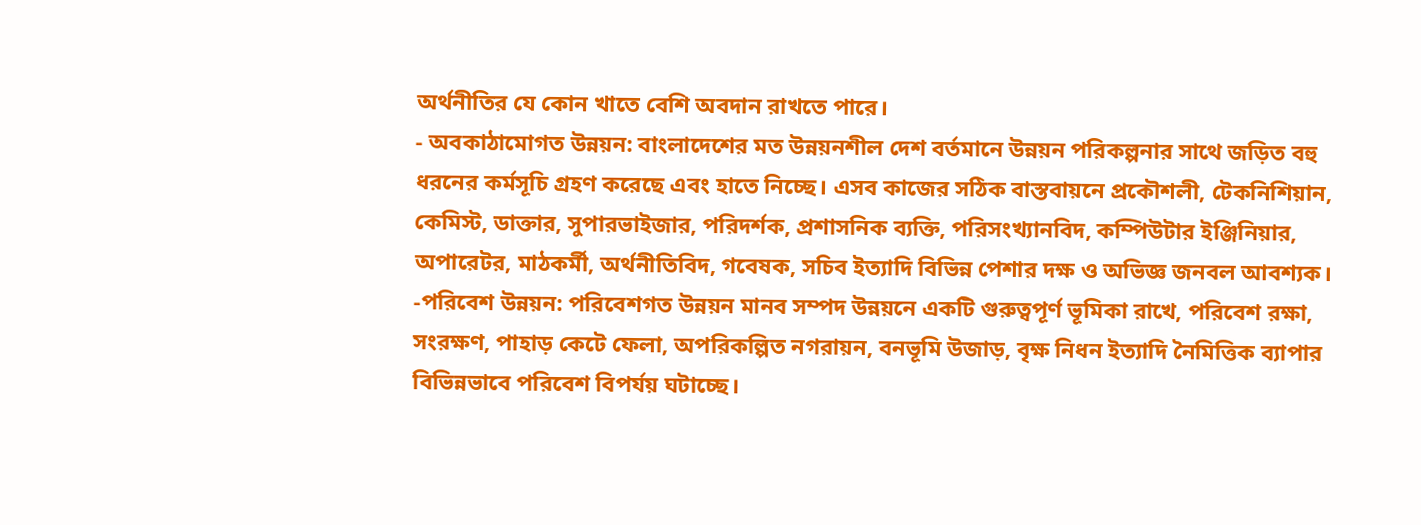অর্থনীতির যে কোন খাতে বেশি অবদান রাখতে পারে।
- অবকাঠামোগত উন্নয়ন: বাংলাদেশের মত উন্নয়নশীল দেশ বর্তমানে উন্নয়ন পরিকল্পনার সাথে জড়িত বহু
ধরনের কর্মসূচি গ্রহণ করেছে এবং হাতে নিচ্ছে। এসব কাজের সঠিক বাস্তবায়নে প্রকৌশলী, টেকনিশিয়ান,
কেমিস্ট, ডাক্তার, সুপারভাইজার, পরিদর্শক, প্রশাসনিক ব্যক্তি, পরিসংখ্যানবিদ, কম্পিউটার ইঞ্জিনিয়ার,
অপারেটর, মাঠকর্মী, অর্থনীতিবিদ, গবেষক, সচিব ইত্যাদি বিভিন্ন পেশার দক্ষ ও অভিজ্ঞ জনবল আবশ্যক।
-পরিবেশ উন্নয়ন: পরিবেশগত উন্নয়ন মানব সম্পদ উন্নয়নে একটি গুরুত্বপূর্ণ ভূমিকা রাখে, পরিবেশ রক্ষা,
সংরক্ষণ, পাহাড় কেটে ফেলা, অপরিকল্পিত নগরায়ন, বনভূমি উজাড়, বৃক্ষ নিধন ইত্যাদি নৈমিত্তিক ব্যাপার
বিভিন্নভাবে পরিবেশ বিপর্যয় ঘটাচ্ছে।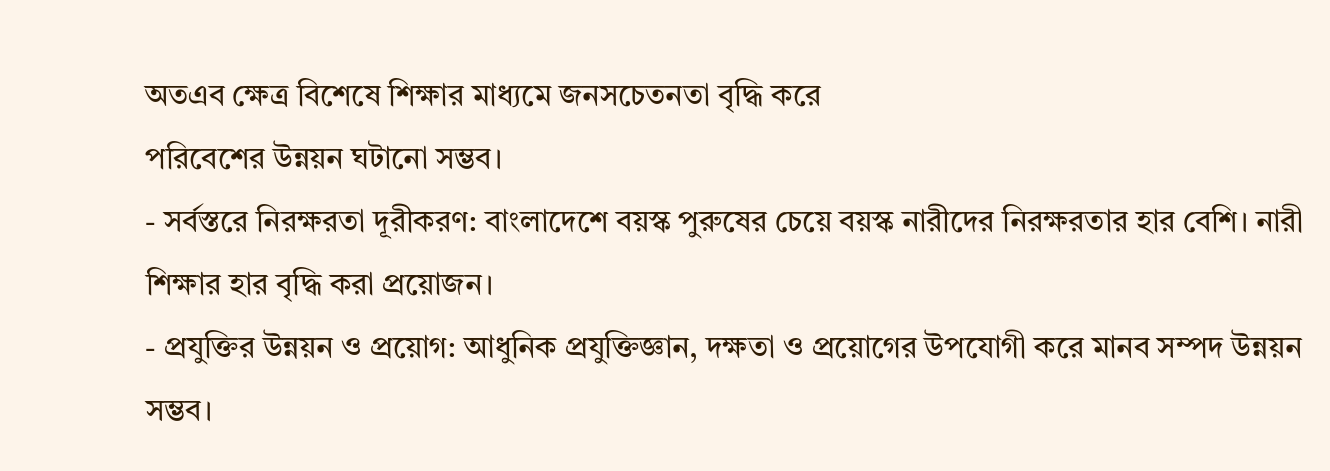অতএব ক্ষেত্র বিশেষে শিক্ষার মাধ্যমে জনসচেতনতা বৃদ্ধি করে
পরিবেশের উন্নয়ন ঘটানো সম্ভব।
- সর্বস্তরে নিরক্ষরতা দূরীকরণ: বাংলাদেশে বয়স্ক পুরুষের চেয়ে বয়স্ক নারীদের নিরক্ষরতার হার বেশি। নারী
শিক্ষার হার বৃদ্ধি করা প্রয়োজন।
- প্রযুক্তির উন্নয়ন ও প্রয়োগ: আধুনিক প্রযুক্তিজ্ঞান, দক্ষতা ও প্রয়োগের উপযোগী করে মানব সম্পদ উন্নয়ন
সম্ভব।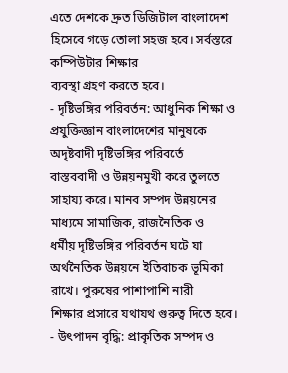এতে দেশকে দ্রুত ডিজিটাল বাংলাদেশ হিসেবে গড়ে তোলা সহজ হবে। সর্বস্তরে কম্পিউটার শিক্ষার
ব্যবস্থা গ্রহণ করতে হবে।
- দৃষ্টিভঙ্গির পরিবর্তন: আধুনিক শিক্ষা ও প্রযুক্তিজ্ঞান বাংলাদেশের মানুষকে অদৃষ্টবাদী দৃষ্টিভঙ্গির পরিবর্তে
বাস্তববাদী ও উন্নয়নমুখী করে তুলতে সাহায্য করে। মানব সম্পদ উন্নয়নের মাধ্যমে সামাজিক, রাজনৈতিক ও
ধর্মীয় দৃষ্টিভঙ্গির পরিবর্তন ঘটে যা অর্থনৈতিক উন্নয়নে ইতিবাচক ভূমিকা রাখে। পুরুষের পাশাপাশি নারী
শিক্ষার প্রসারে যথাযথ গুরুত্ব দিতে হবে।
- উৎপাদন বৃদ্ধি: প্রাকৃতিক সম্পদ ও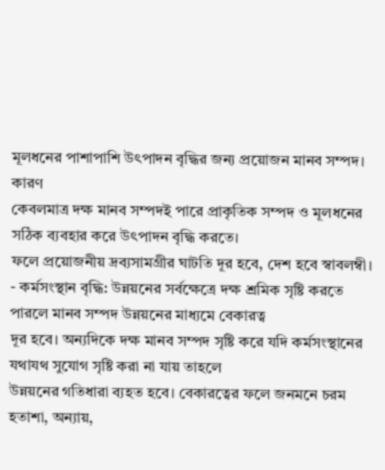মূলধনের পাশাপাশি উৎপাদন বৃদ্ধির জন্য প্রয়োজন মানব সম্পদ। কারণ
কেবলমাত্র দক্ষ মানব সম্পদই পারে প্রাকৃতিক সম্পদ ও মূলধনের সঠিক ব্যবহার করে উৎপাদন বৃদ্ধি করতে।
ফলে প্রয়োজনীয় দ্রব্যসামগ্রীর ঘাটতি দূর হবে, দেশ হবে স্বাবলম্বী।
- কর্মসংস্থান বৃদ্ধি: উন্নয়নের সর্বক্ষেত্রে দক্ষ শ্রমিক সৃষ্টি করতে পারলে মানব সম্পদ উন্নয়নের মাধ্যমে বেকারত্ব
দূর হবে। অন্যদিকে দক্ষ মানব সম্পদ সৃষ্টি করে যদি কর্মসংস্থানের যথাযথ সুযোগ সৃষ্টি করা না যায় তাহলে
উন্নয়নের গতিধারা ব্যহত হবে। বেকারত্বের ফলে জনমনে চরম হতাশা, অন্যায়,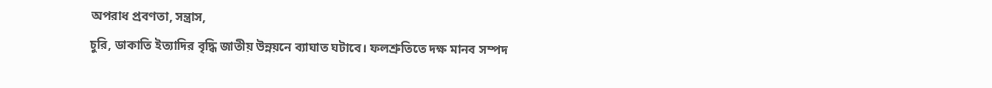অপরাধ প্রবণতা, সন্ত্রাস,
চুরি, ডাকাতি ইত্যাদির বৃদ্ধি জাতীয় উন্নয়নে ব্যাঘাত ঘটাবে। ফলশ্রুতিতে দক্ষ মানব সম্পদ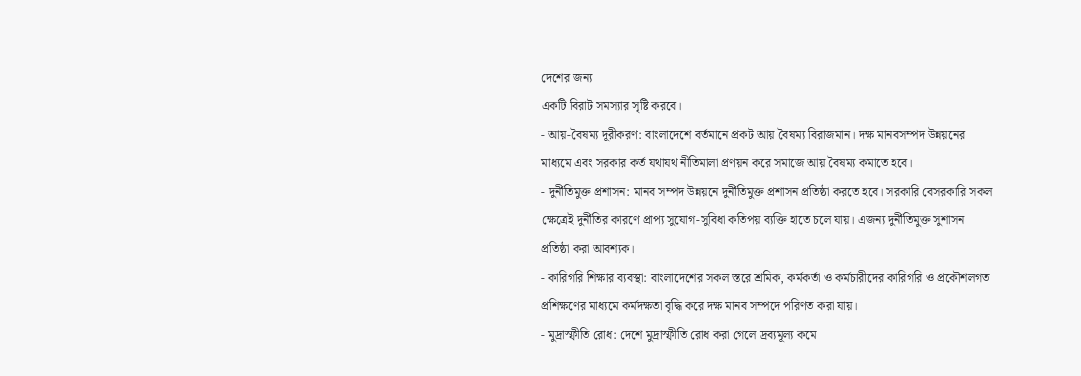দেশের জন্য
একটি বিরাট সমস্যার সৃষ্টি করবে।
- আয়-বৈষম্য দূরীকরণ: বাংলাদেশে বর্তমানে প্রকট আয় বৈষম্য বিরাজমান। দক্ষ মানবসম্পদ উন্নয়নের
মাধ্যমে এবং সরকার কর্ত যথাযথ নীতিমালা প্রণয়ন করে সমাজে আয় বৈষম্য কমাতে হবে।
- দুর্নীতিমুক্ত প্রশাসন: মানব সম্পদ উন্নয়নে দুর্নীতিমুক্ত প্রশাসন প্রতিষ্ঠা করতে হবে। সরকারি বেসরকারি সকল
ক্ষেত্রেই দুর্নীতির কারণে প্রাপ্য সুযোগ-সুবিধা কতিপয় ব্যক্তি হাতে চলে যায়। এজন্য দুর্নীতিমুক্ত সুশাসন
প্রতিষ্ঠা করা আবশ্যক।
- কারিগরি শিক্ষার ব্যবস্থা: বাংলাদেশের সকল স্তরে শ্রমিক, কর্মকর্তা ও কর্মচারীদের কারিগরি ও প্রকৌশলগত
প্রশিক্ষণের মাধ্যমে কর্মদক্ষতা বৃদ্ধি করে দক্ষ মানব সম্পদে পরিণত করা যায়।
- মুদ্রাস্ফীতি রোধ: দেশে মুদ্রাস্ফীতি রোধ করা গেলে দ্রব্যমূল্য কমে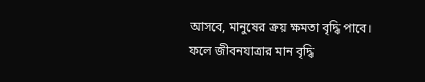আসবে, মানুষের ক্রয় ক্ষমতা বৃদ্ধি পাবে।
ফলে জীবনযাত্রার মান বৃদ্ধি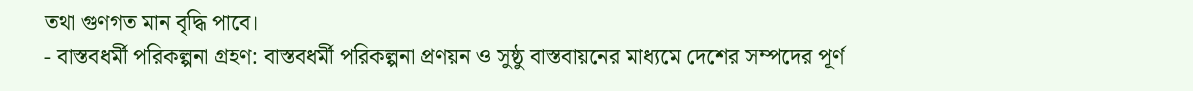তথা গুণগত মান বৃদ্ধি পাবে।
- বাস্তবধর্মী পরিকল্পনা গ্রহণ: বাস্তবধর্মী পরিকল্পনা প্রণয়ন ও সুষ্ঠু বাস্তবায়নের মাধ্যমে দেশের সম্পদের পূর্ণ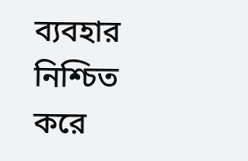ব্যবহার নিশ্চিত করে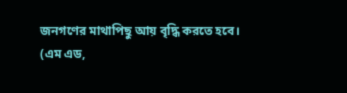জনগণের মাথাপিছু আয় বৃদ্ধি করতে হবে।
(এম এড,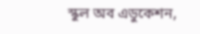স্কুল অব এডুকেশন,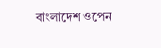বাংলাদেশ ওপেন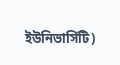ইউনিভার্সিটি)